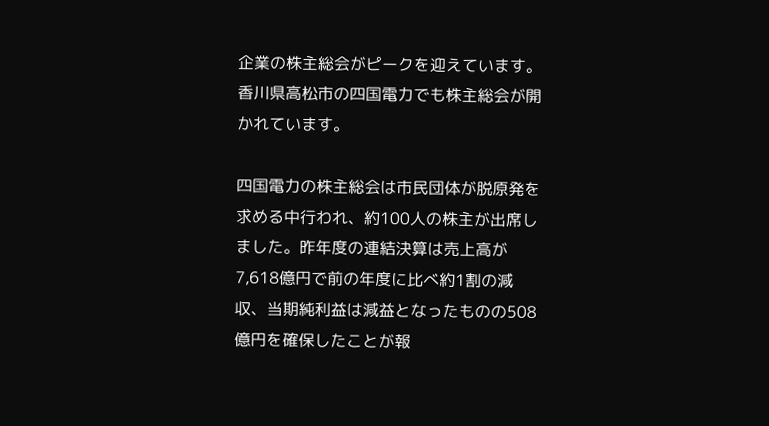企業の株主総会がピークを迎えています。香川県高松市の四国電力でも株主総会が開かれています。

四国電力の株主総会は市民団体が脱原発を求める中行われ、約100人の株主が出席しました。昨年度の連結決算は売上高が7,618億円で前の年度に比べ約1割の減収、当期純利益は減益となったものの508億円を確保したことが報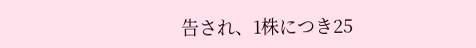告され、1株につき25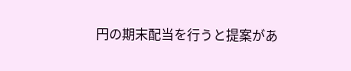円の期末配当を行うと提案があ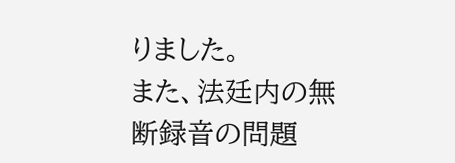りました。
また、法廷内の無断録音の問題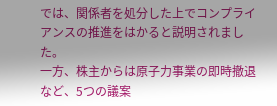では、関係者を処分した上でコンプライアンスの推進をはかると説明されました。
一方、株主からは原子力事業の即時撤退など、5つの議案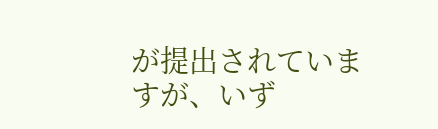が提出されていますが、いず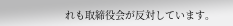れも取締役会が反対しています。